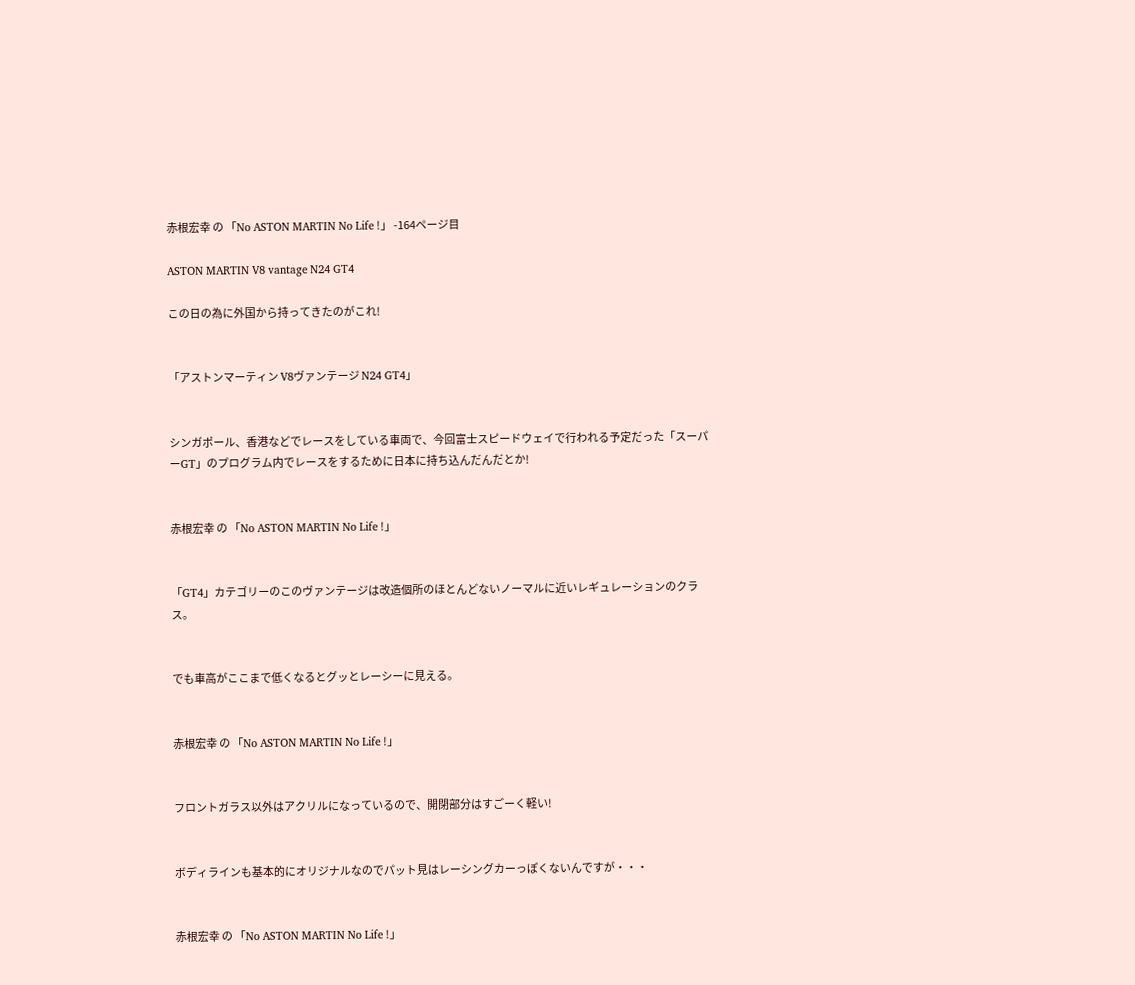赤根宏幸 の 「No ASTON MARTIN No Life !」 -164ページ目

ASTON MARTIN V8 vantage N24 GT4

この日の為に外国から持ってきたのがこれ!


「アストンマーティン V8ヴァンテージ N24 GT4」


シンガポール、香港などでレースをしている車両で、今回富士スピードウェイで行われる予定だった「スーパーGT」のプログラム内でレースをするために日本に持ち込んだんだとか!


赤根宏幸 の 「No ASTON MARTIN No Life !」


「GT4」カテゴリーのこのヴァンテージは改造個所のほとんどないノーマルに近いレギュレーションのクラス。


でも車高がここまで低くなるとグッとレーシーに見える。


赤根宏幸 の 「No ASTON MARTIN No Life !」


フロントガラス以外はアクリルになっているので、開閉部分はすごーく軽い!


ボディラインも基本的にオリジナルなのでパット見はレーシングカーっぽくないんですが・・・


赤根宏幸 の 「No ASTON MARTIN No Life !」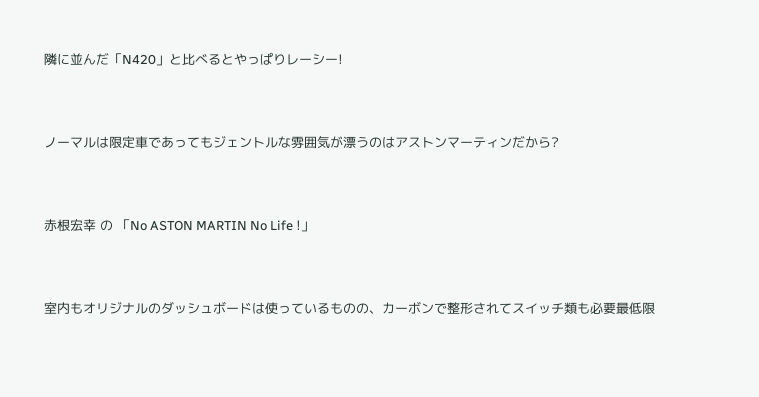隣に並んだ「N420」と比べるとやっぱりレーシー!


ノーマルは限定車であってもジェントルな雰囲気が漂うのはアストンマーティンだから?


赤根宏幸 の 「No ASTON MARTIN No Life !」


室内もオリジナルのダッシュボードは使っているものの、カーボンで整形されてスイッチ類も必要最低限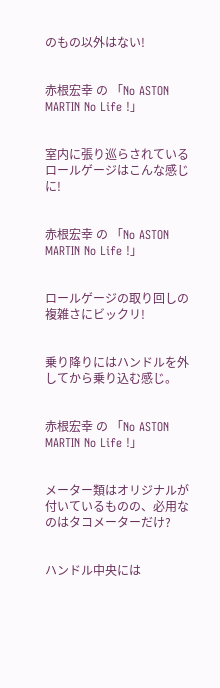のもの以外はない!


赤根宏幸 の 「No ASTON MARTIN No Life !」


室内に張り巡らされているロールゲージはこんな感じに!


赤根宏幸 の 「No ASTON MARTIN No Life !」


ロールゲージの取り回しの複雑さにビックリ!


乗り降りにはハンドルを外してから乗り込む感じ。


赤根宏幸 の 「No ASTON MARTIN No Life !」


メーター類はオリジナルが付いているものの、必用なのはタコメーターだけ?


ハンドル中央には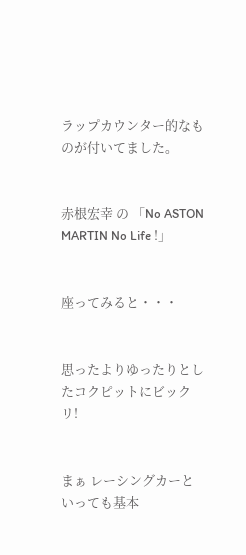ラップカウンター的なものが付いてました。


赤根宏幸 の 「No ASTON MARTIN No Life !」


座ってみると・・・


思ったよりゆったりとしたコクピットにビックリ!


まぁ レーシングカーといっても基本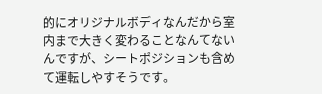的にオリジナルボディなんだから室内まで大きく変わることなんてないんですが、シートポジションも含めて運転しやすそうです。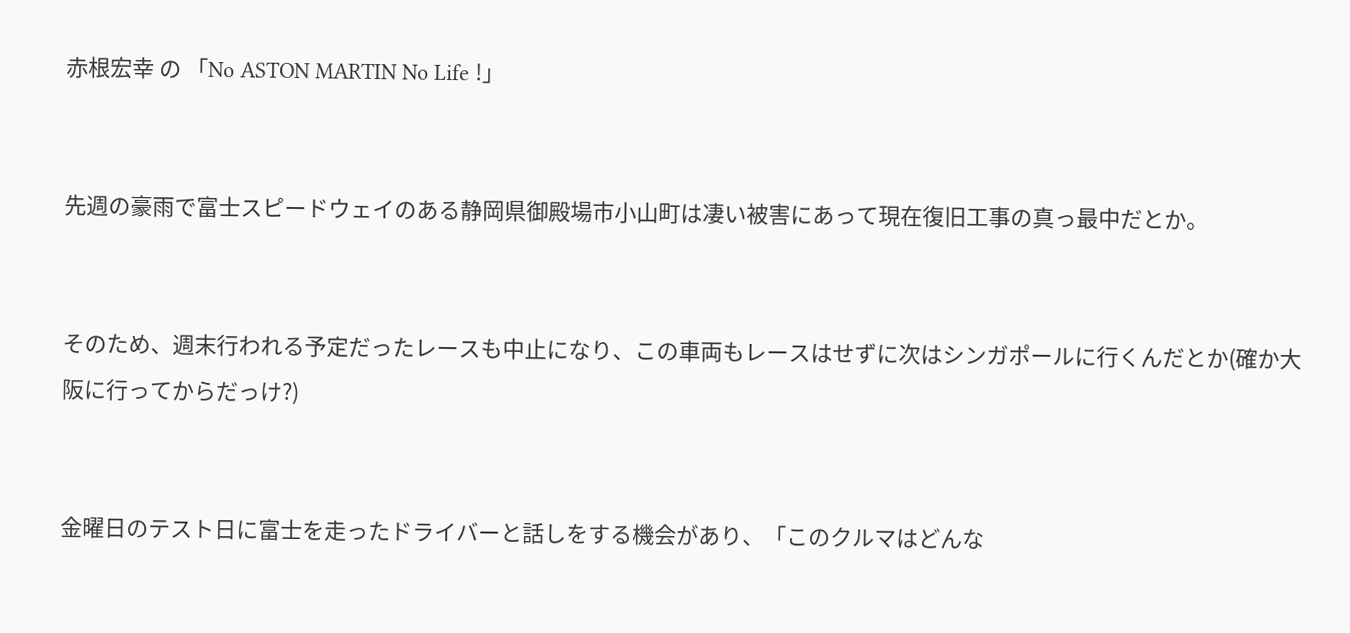赤根宏幸 の 「No ASTON MARTIN No Life !」


先週の豪雨で富士スピードウェイのある静岡県御殿場市小山町は凄い被害にあって現在復旧工事の真っ最中だとか。


そのため、週末行われる予定だったレースも中止になり、この車両もレースはせずに次はシンガポールに行くんだとか(確か大阪に行ってからだっけ?)


金曜日のテスト日に富士を走ったドライバーと話しをする機会があり、「このクルマはどんな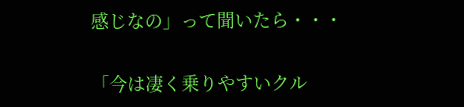感じなの」って聞いたら・・・


「今は凄く乗りやすいクル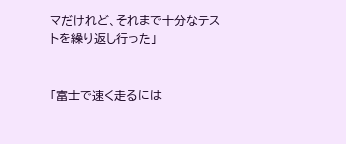マだけれど、それまで十分なテストを繰り返し行った」


「富士で速く走るには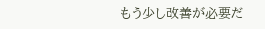もう少し改善が必要だ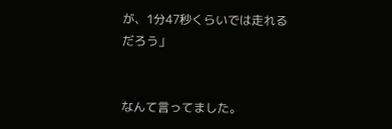が、1分47秒くらいでは走れるだろう」


なんて言ってました。